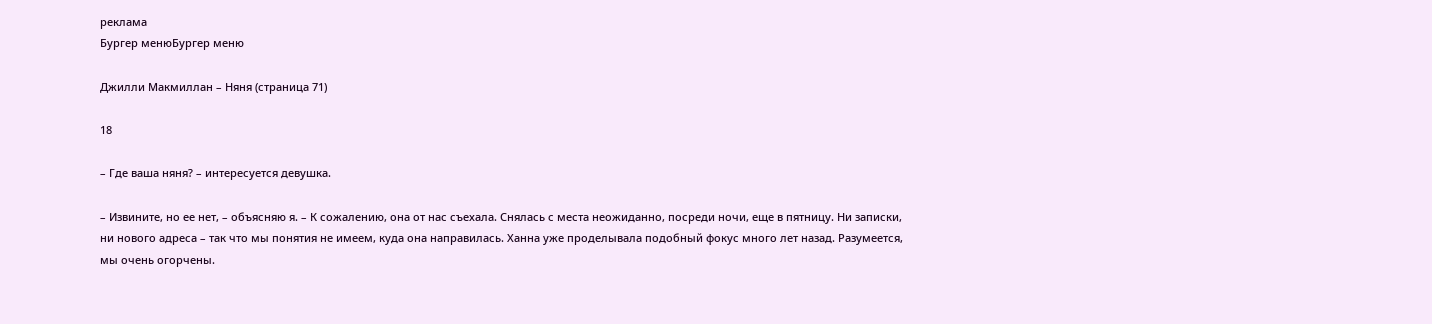реклама
Бургер менюБургер меню

Джилли Макмиллан – Няня (страница 71)

18

– Где ваша няня? – интересуется девушка.

– Извините, но ее нет, – объясняю я. – К сожалению, она от нас съехала. Снялась с места неожиданно, посреди ночи, еще в пятницу. Ни записки, ни нового адреса – так что мы понятия не имеем, куда она направилась. Ханна уже проделывала подобный фокус много лет назад. Разумеется, мы очень огорчены.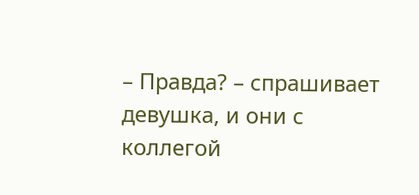– Правда? – спрашивает девушка, и они с коллегой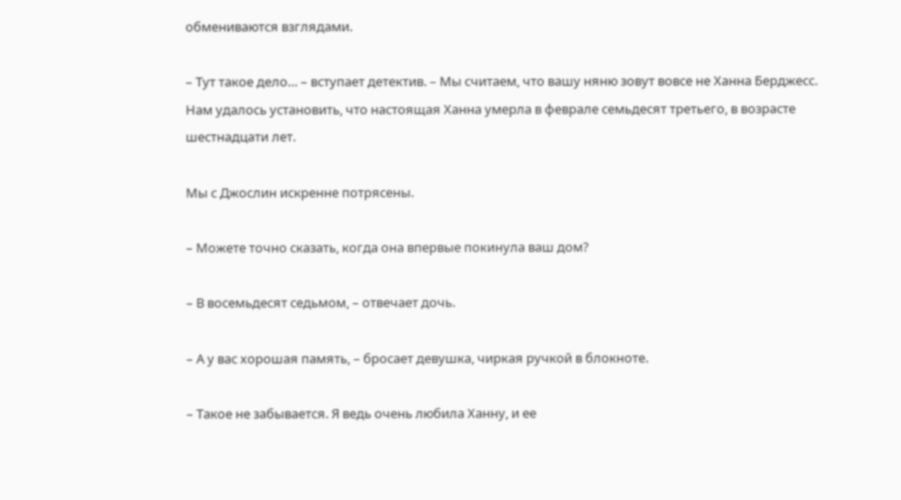обмениваются взглядами.

– Тут такое дело… – вступает детектив. – Мы считаем, что вашу няню зовут вовсе не Ханна Берджесс. Нам удалось установить, что настоящая Ханна умерла в феврале семьдесят третьего, в возрасте шестнадцати лет.

Мы с Джослин искренне потрясены.

– Можете точно сказать, когда она впервые покинула ваш дом?

– В восемьдесят седьмом, – отвечает дочь.

– А у вас хорошая память, – бросает девушка, чиркая ручкой в блокноте.

– Такое не забывается. Я ведь очень любила Ханну, и ее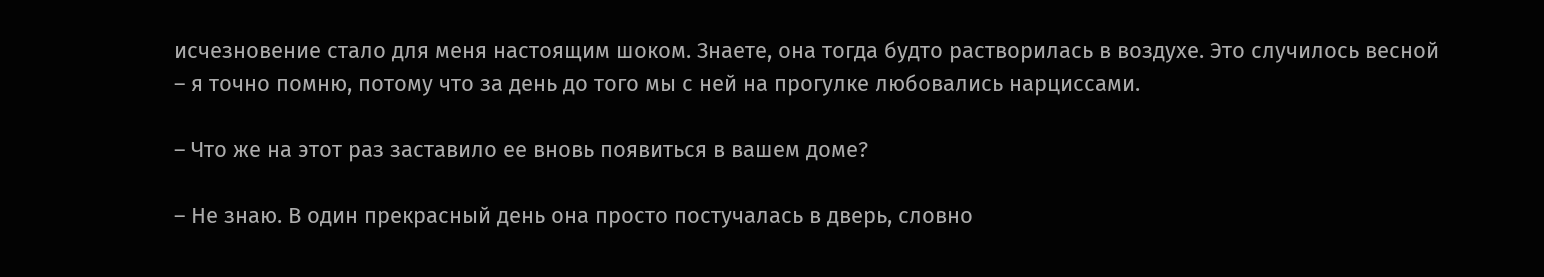исчезновение стало для меня настоящим шоком. Знаете, она тогда будто растворилась в воздухе. Это случилось весной – я точно помню, потому что за день до того мы с ней на прогулке любовались нарциссами.

– Что же на этот раз заставило ее вновь появиться в вашем доме?

– Не знаю. В один прекрасный день она просто постучалась в дверь, словно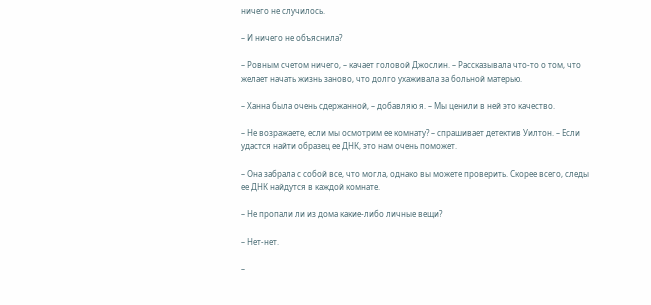ничего не случилось.

– И ничего не объяснила?

– Ровным счетом ничего, – качает головой Джослин. – Рассказывала что-то о том, что желает начать жизнь заново, что долго ухаживала за больной матерью.

– Ханна была очень сдержанной, – добавляю я. – Мы ценили в ней это качество.

– Не возражаете, если мы осмотрим ее комнату? – спрашивает детектив Уилтон. – Если удастся найти образец ее ДНК, это нам очень поможет.

– Она забрала с собой все, что могла, однако вы можете проверить. Скорее всего, следы ее ДНК найдутся в каждой комнате.

– Не пропали ли из дома какие-либо личные вещи?

– Нет-нет.

–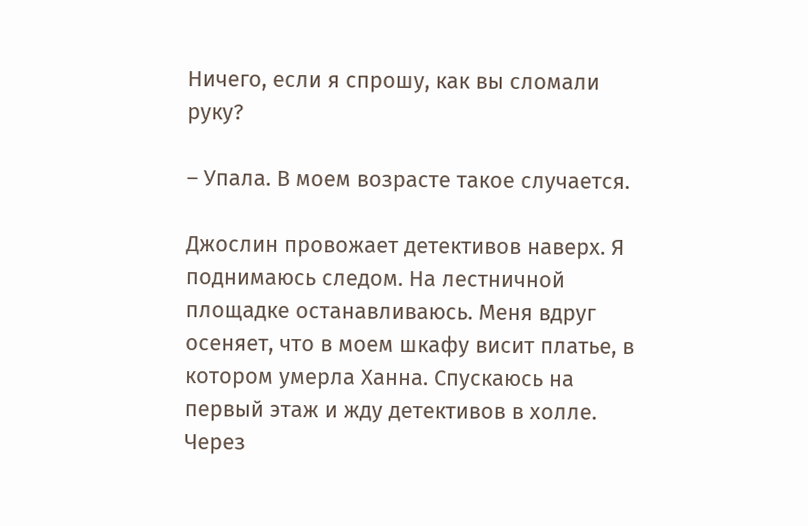Ничего, если я спрошу, как вы сломали руку?

– Упала. В моем возрасте такое случается.

Джослин провожает детективов наверх. Я поднимаюсь следом. На лестничной площадке останавливаюсь. Меня вдруг осеняет, что в моем шкафу висит платье, в котором умерла Ханна. Спускаюсь на первый этаж и жду детективов в холле. Через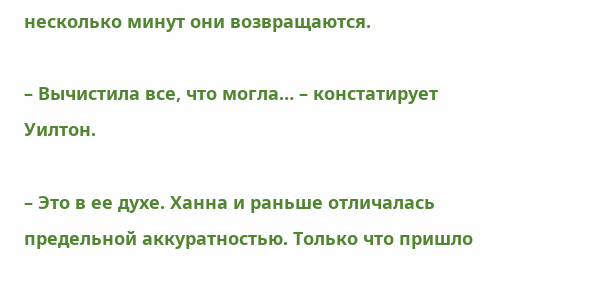несколько минут они возвращаются.

– Вычистила все, что могла… – констатирует Уилтон.

– Это в ее духе. Ханна и раньше отличалась предельной аккуратностью. Только что пришло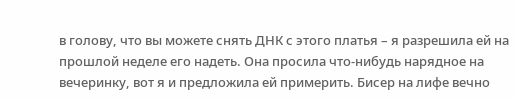в голову, что вы можете снять ДНК с этого платья – я разрешила ей на прошлой неделе его надеть. Она просила что-нибудь нарядное на вечеринку, вот я и предложила ей примерить. Бисер на лифе вечно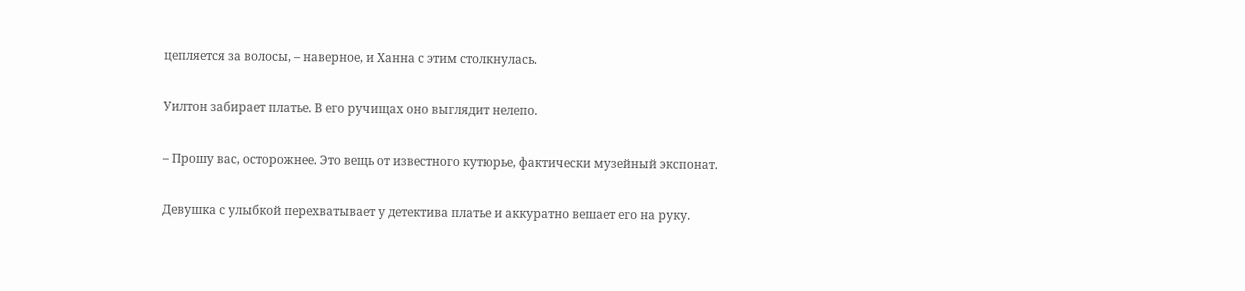цепляется за волосы, – наверное, и Ханна с этим столкнулась.

Уилтон забирает платье. В его ручищах оно выглядит нелепо.

– Прошу вас, осторожнее. Это вещь от известного кутюрье, фактически музейный экспонат.

Девушка с улыбкой перехватывает у детектива платье и аккуратно вешает его на руку.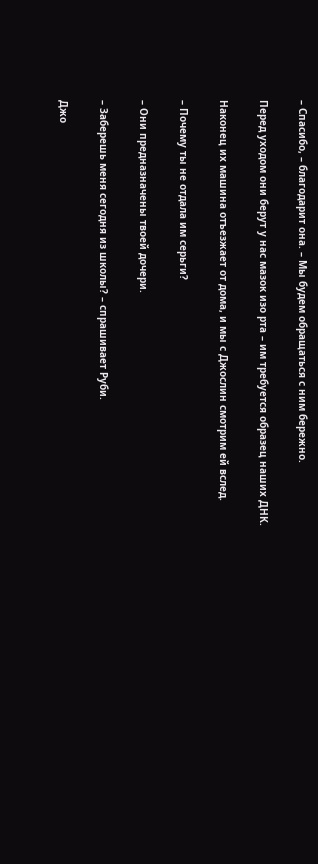– Спасибо, – благодарит она. – Мы будем обращаться с ним бережно.

Перед уходом они берут у нас мазок изо рта – им требуется образец наших ДНК.

Наконец их машина отъезжает от дома, и мы с Джослин смотрим ей вслед.

– Почему ты не отдала им серьги?

– Они предназначены твоей дочери.

– Заберешь меня сегодня из школы? – спрашивает Руби.

Джо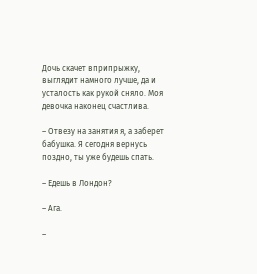Дочь скачет вприпрыжку, выглядит намного лучше, да и усталость как рукой сняло. Моя девочка наконец счастлива.

– Отвезу на занятия я, а заберет бабушка. Я сегодня вернусь поздно, ты уже будешь спать.

– Едешь в Лондон?

– Ага.

–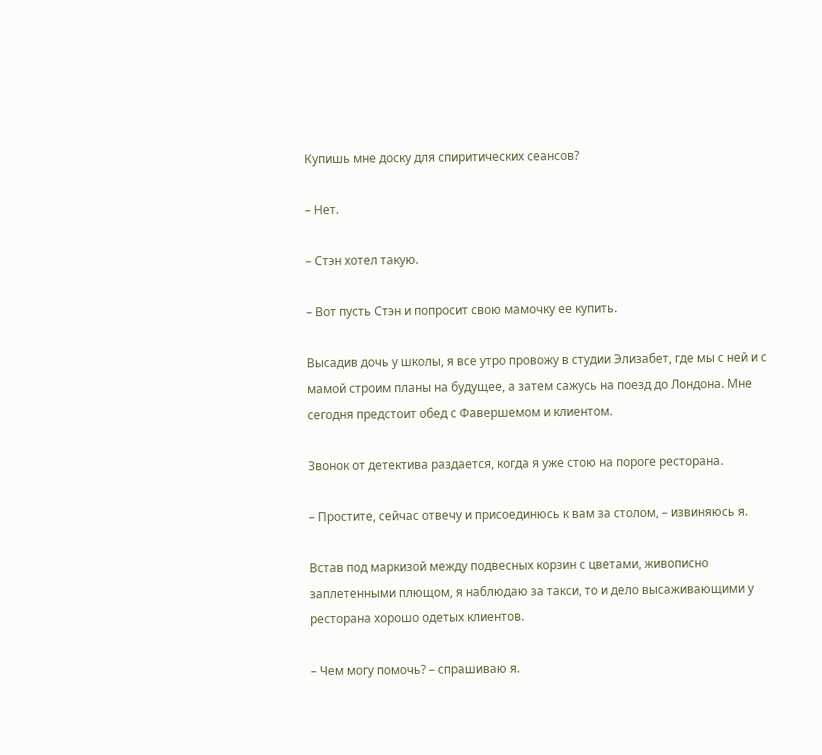Купишь мне доску для спиритических сеансов?

– Нет.

– Стэн хотел такую.

– Вот пусть Стэн и попросит свою мамочку ее купить.

Высадив дочь у школы, я все утро провожу в студии Элизабет, где мы с ней и с мамой строим планы на будущее, а затем сажусь на поезд до Лондона. Мне сегодня предстоит обед с Фавершемом и клиентом.

Звонок от детектива раздается, когда я уже стою на пороге ресторана.

– Простите, сейчас отвечу и присоединюсь к вам за столом, – извиняюсь я.

Встав под маркизой между подвесных корзин с цветами, живописно заплетенными плющом, я наблюдаю за такси, то и дело высаживающими у ресторана хорошо одетых клиентов.

– Чем могу помочь? – спрашиваю я.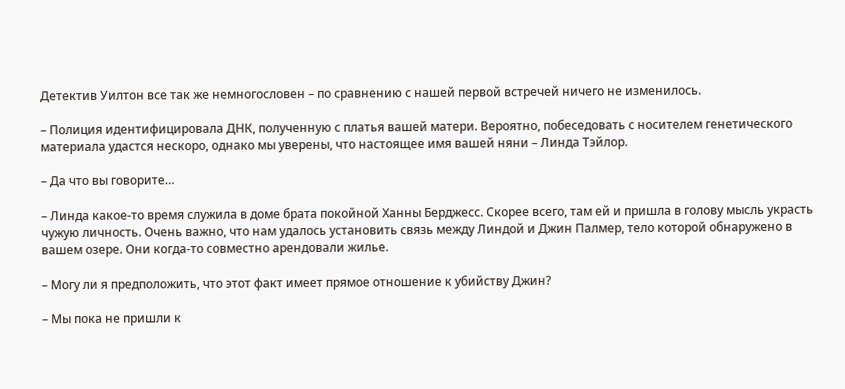Детектив Уилтон все так же немногословен – по сравнению с нашей первой встречей ничего не изменилось.

– Полиция идентифицировала ДНК, полученную с платья вашей матери. Вероятно, побеседовать с носителем генетического материала удастся нескоро, однако мы уверены, что настоящее имя вашей няни – Линда Тэйлор.

– Да что вы говорите…

– Линда какое-то время служила в доме брата покойной Ханны Берджесс. Скорее всего, там ей и пришла в голову мысль украсть чужую личность. Очень важно, что нам удалось установить связь между Линдой и Джин Палмер, тело которой обнаружено в вашем озере. Они когда-то совместно арендовали жилье.

– Могу ли я предположить, что этот факт имеет прямое отношение к убийству Джин?

– Мы пока не пришли к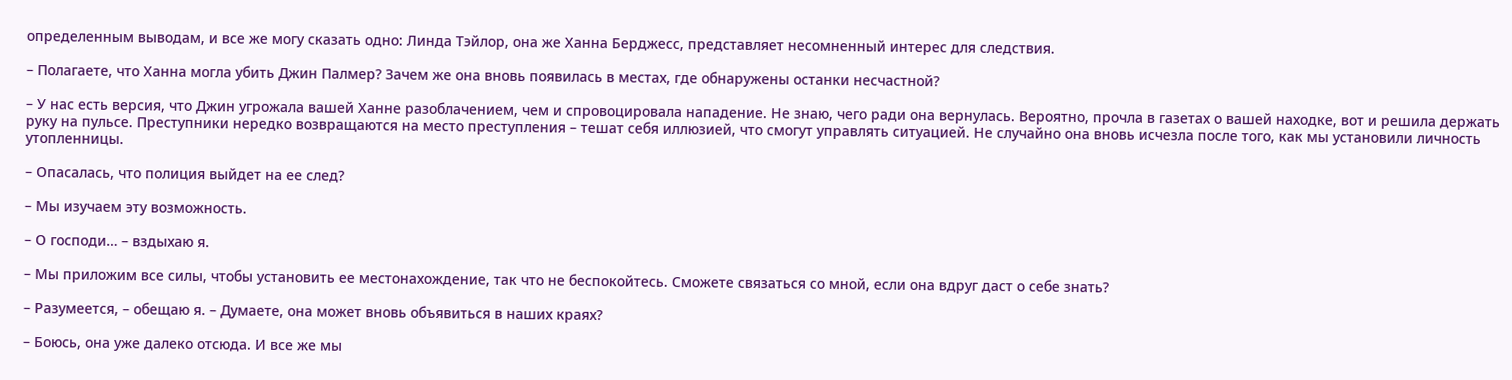определенным выводам, и все же могу сказать одно: Линда Тэйлор, она же Ханна Берджесс, представляет несомненный интерес для следствия.

– Полагаете, что Ханна могла убить Джин Палмер? Зачем же она вновь появилась в местах, где обнаружены останки несчастной?

– У нас есть версия, что Джин угрожала вашей Ханне разоблачением, чем и спровоцировала нападение. Не знаю, чего ради она вернулась. Вероятно, прочла в газетах о вашей находке, вот и решила держать руку на пульсе. Преступники нередко возвращаются на место преступления – тешат себя иллюзией, что смогут управлять ситуацией. Не случайно она вновь исчезла после того, как мы установили личность утопленницы.

– Опасалась, что полиция выйдет на ее след?

– Мы изучаем эту возможность.

– О господи… – вздыхаю я.

– Мы приложим все силы, чтобы установить ее местонахождение, так что не беспокойтесь. Сможете связаться со мной, если она вдруг даст о себе знать?

– Разумеется, – обещаю я. – Думаете, она может вновь объявиться в наших краях?

– Боюсь, она уже далеко отсюда. И все же мы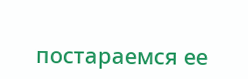постараемся ее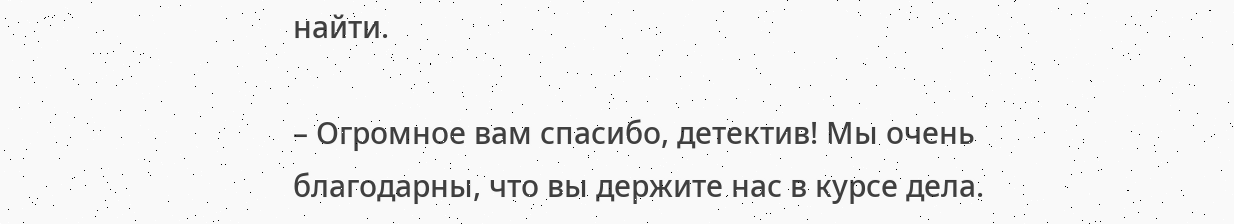найти.

– Огромное вам спасибо, детектив! Мы очень благодарны, что вы держите нас в курсе дела.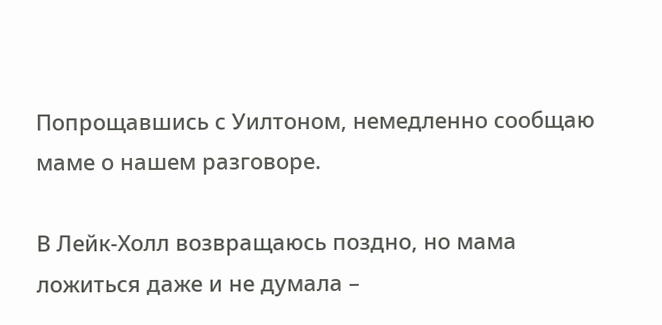Попрощавшись с Уилтоном, немедленно сообщаю маме о нашем разговоре.

В Лейк-Холл возвращаюсь поздно, но мама ложиться даже и не думала –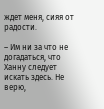ждет меня, сияя от радости.

– Им ни за что не догадаться, что Ханну следует искать здесь. Не верю,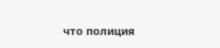что полиция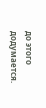до этого додумается.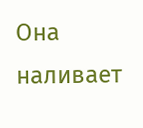Она наливает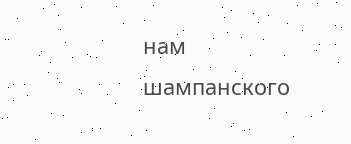нам шампанского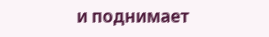и поднимает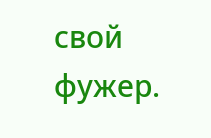свой фужер.